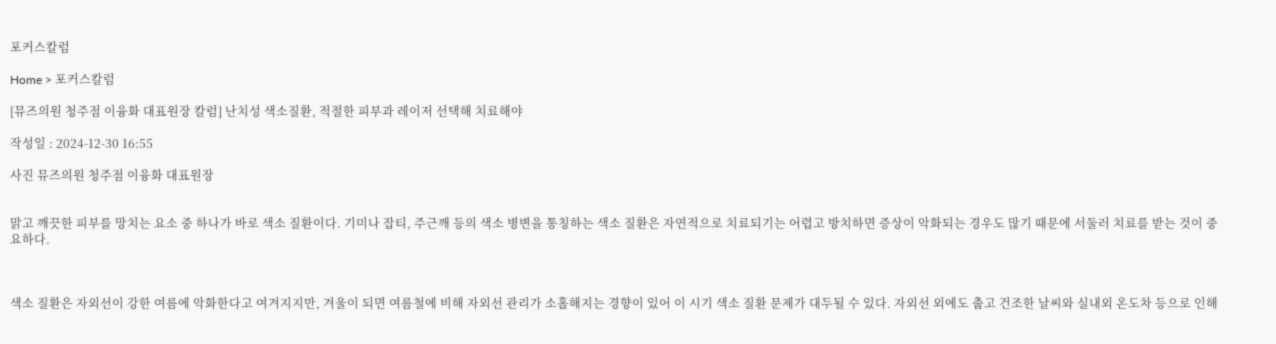포커스칼럼

Home > 포커스칼럼

[뮤즈의원 청주점 이융화 대표원장 칼럼] 난치성 색소질환, 적절한 피부과 레이저 선택해 치료해야

작성일 : 2024-12-30 16:55

사진 뮤즈의원 청주점 이융화 대표원장


맑고 깨끗한 피부를 망치는 요소 중 하나가 바로 색소 질환이다. 기미나 잡티, 주근깨 등의 색소 병변을 통칭하는 색소 질환은 자연적으로 치료되기는 어렵고 방치하면 증상이 악화되는 경우도 많기 때문에 서둘러 치료를 받는 것이 중요하다.



색소 질환은 자외선이 강한 여름에 악화한다고 여겨지지만, 겨울이 되면 여름철에 비해 자외선 관리가 소홀해지는 경향이 있어 이 시기 색소 질환 문제가 대두될 수 있다. 자외선 외에도 춥고 건조한 날씨와 실내외 온도차 등으로 인해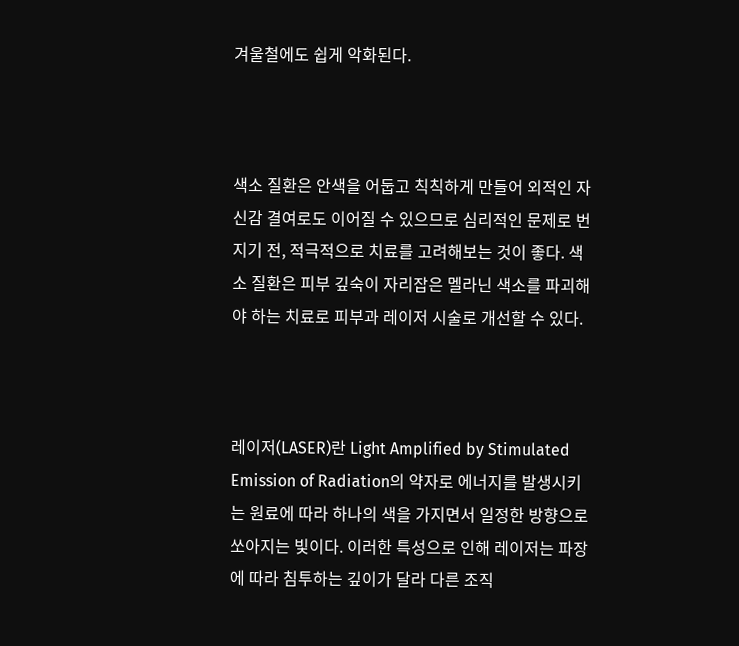겨울철에도 쉽게 악화된다.



색소 질환은 안색을 어둡고 칙칙하게 만들어 외적인 자신감 결여로도 이어질 수 있으므로 심리적인 문제로 번지기 전, 적극적으로 치료를 고려해보는 것이 좋다. 색소 질환은 피부 깊숙이 자리잡은 멜라닌 색소를 파괴해야 하는 치료로 피부과 레이저 시술로 개선할 수 있다.



레이저(LASER)란 Light Amplified by Stimulated Emission of Radiation의 약자로 에너지를 발생시키는 원료에 따라 하나의 색을 가지면서 일정한 방향으로 쏘아지는 빛이다. 이러한 특성으로 인해 레이저는 파장에 따라 침투하는 깊이가 달라 다른 조직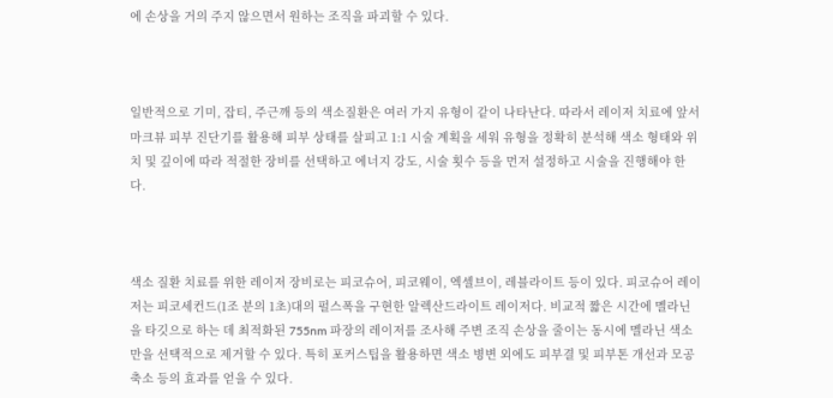에 손상을 거의 주지 않으면서 원하는 조직을 파괴할 수 있다.



일반적으로 기미, 잡티, 주근깨 등의 색소질환은 여러 가지 유형이 같이 나타난다. 따라서 레이저 치료에 앞서 마크뷰 피부 진단기를 활용해 피부 상태를 살피고 1:1 시술 계획을 세워 유형을 정확히 분석해 색소 형태와 위치 및 깊이에 따라 적절한 장비를 선택하고 에너지 강도, 시술 횟수 등을 먼저 설정하고 시술을 진행해야 한다.



색소 질환 치료를 위한 레이저 장비로는 피코슈어, 피코웨이, 엑셀브이, 레블라이트 등이 있다. 피코슈어 레이저는 피코세컨드(1조 분의 1초)대의 펄스폭을 구현한 알렉산드라이트 레이저다. 비교적 짧은 시간에 멜라닌을 타깃으로 하는 데 최적화된 755nm 파장의 레이저를 조사해 주변 조직 손상을 줄이는 동시에 멜라닌 색소만을 선택적으로 제거할 수 있다. 특히 포커스팁을 활용하면 색소 병변 외에도 피부결 및 피부톤 개선과 모공 축소 등의 효과를 얻을 수 있다.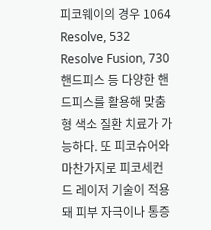피코웨이의 경우 1064 Resolve, 532 Resolve Fusion, 730 핸드피스 등 다양한 핸드피스를 활용해 맞춤형 색소 질환 치료가 가능하다. 또 피코슈어와 마찬가지로 피코세컨드 레이저 기술이 적용돼 피부 자극이나 통증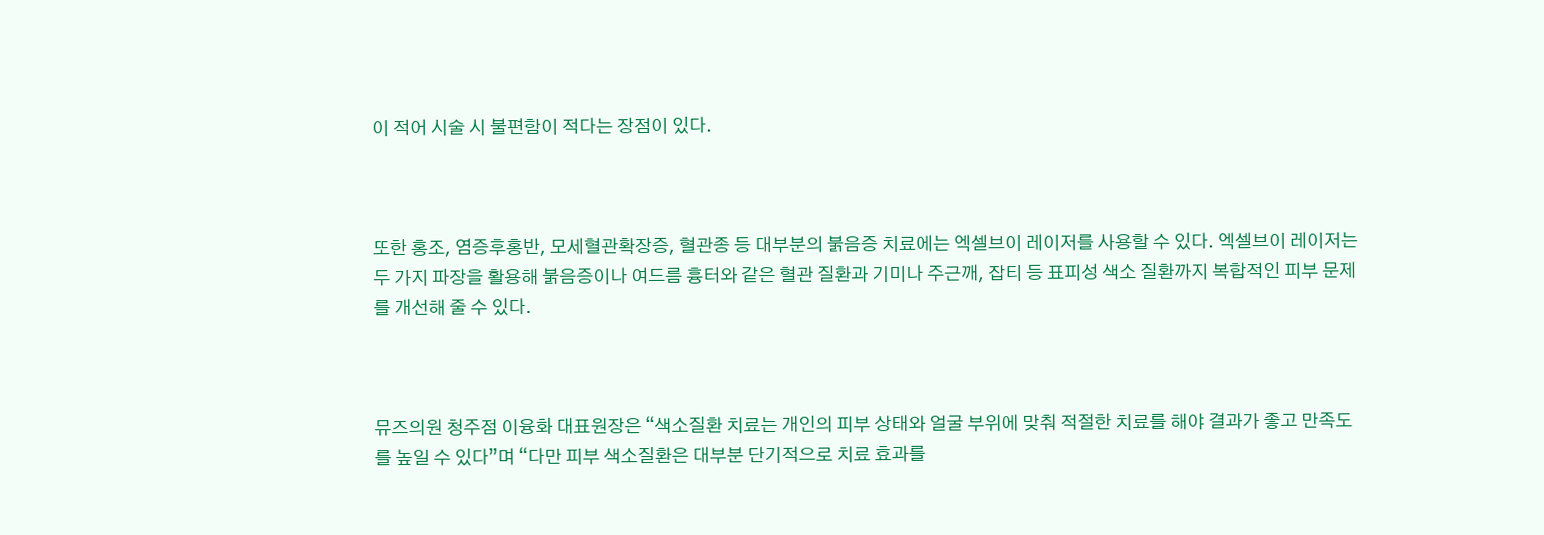이 적어 시술 시 불편함이 적다는 장점이 있다.



또한 홍조, 염증후홍반, 모세혈관확장증, 혈관종 등 대부분의 붉음증 치료에는 엑셀브이 레이저를 사용할 수 있다. 엑셀브이 레이저는 두 가지 파장을 활용해 붉음증이나 여드름 흉터와 같은 혈관 질환과 기미나 주근깨, 잡티 등 표피성 색소 질환까지 복합적인 피부 문제를 개선해 줄 수 있다.



뮤즈의원 청주점 이융화 대표원장은 “색소질환 치료는 개인의 피부 상태와 얼굴 부위에 맞춰 적절한 치료를 해야 결과가 좋고 만족도를 높일 수 있다”며 “다만 피부 색소질환은 대부분 단기적으로 치료 효과를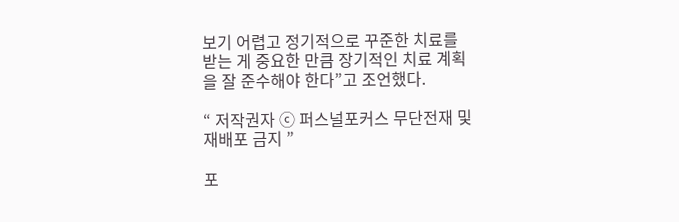보기 어렵고 정기적으로 꾸준한 치료를 받는 게 중요한 만큼 장기적인 치료 계획을 잘 준수해야 한다”고 조언했다.

“ 저작권자 ⓒ 퍼스널포커스 무단전재 및 재배포 금지 ”

포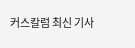커스칼럼 최신 기사